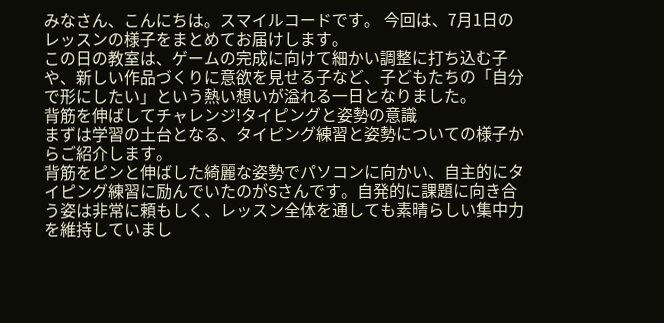みなさん、こんにちは。スマイルコードです。 今回は、7月1日のレッスンの様子をまとめてお届けします。
この日の教室は、ゲームの完成に向けて細かい調整に打ち込む子や、新しい作品づくりに意欲を見せる子など、子どもたちの「自分で形にしたい」という熱い想いが溢れる一日となりました。
背筋を伸ばしてチャレンジ!タイピングと姿勢の意識
まずは学習の土台となる、タイピング練習と姿勢についての様子からご紹介します。
背筋をピンと伸ばした綺麗な姿勢でパソコンに向かい、自主的にタイピング練習に励んでいたのがSさんです。自発的に課題に向き合う姿は非常に頼もしく、レッスン全体を通しても素晴らしい集中力を維持していまし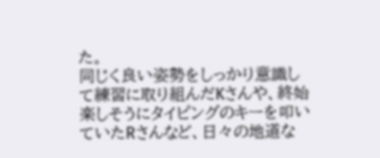た。
同じく良い姿勢をしっかり意識して練習に取り組んだKさんや、終始楽しそうにタイピングのキーを叩いていたRさんなど、日々の地道な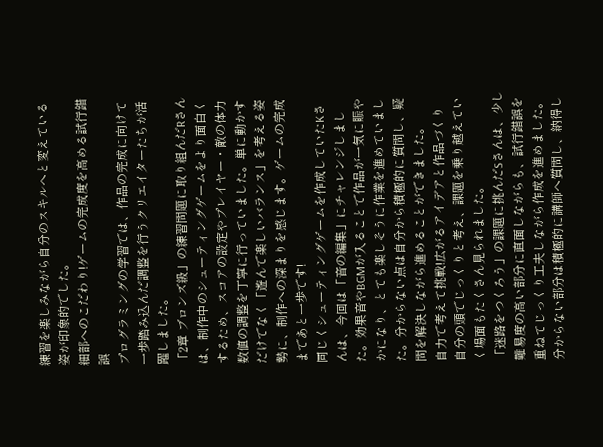練習を楽しみながら自分のスキルへと変えている姿が印象的でした。
細部へのこだわり!ゲームの完成度を高める試行錯誤
プログラミングの学習では、作品の完成に向けて一歩踏み込んだ調整を行うクリエイターたちが活躍しました。
「2章 ブロンズ級」の練習問題に取り組んだRさんは、制作中のシューティングゲームをより面白くするため、スコアの設定やプレイヤー・敵の体力数値の調整を丁寧に行っていました。単に動かすだけでなく「遊んで楽しいバランス」を考える姿勢に、制作への深まりを感じます。ゲームの完成まであと一歩です!
同じくシューティングゲームを作成していたKさんは、今回は「音の編集」にチャレンジしました。効果音やBGMが入ることで作品が一気に賑やかになり、とても楽しそうに作業を進めていました。分からない点は自分から積極的に質問し、疑問を解決しながら進めることができました。
自力で考えて挑戦!広がるアイデアと作品づくり
自分の頭でじっくりと考え、課題を乗り越えていく場面もたくさん見られました。
「迷路をつくろう」の課題に挑んだSさんは、少し難易度の高い部分に直面しながらも、試行錯誤を重ねてじっくり工夫しながら作成を進めました。分からない部分は積極的に講師へ質問し、納得し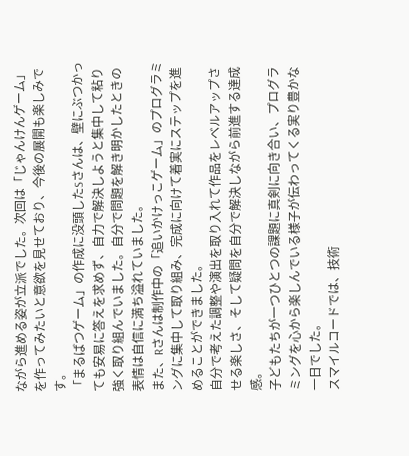ながら進める姿が立派でした。次回は「じゃんけんゲーム」を作ってみたいと意欲を見せており、今後の展開も楽しみです。
「まるばつゲーム」の作成に没頭したSさんは、壁にぶつかっても安易に答えを求めず、自力で解決しようと集中して粘り強く取り組んでいました。自分で問題を解き明かしたときの表情は自信に満ち溢れていました。
また、Rさんは制作中の「追いかけっこゲーム」のプログラミングに集中して取り組み、完成に向けて着実にステップを進めることができました。
自分で考えた調整や演出を取り入れて作品をレベルアップさせる楽しさ、そして疑問を自分で解決しながら前進する達成感。
子どもたちが一つひとつの課題に真剣に向き合い、プログラミングを心から楽しんでいる様子が伝わってくる実り豊かな一日でした。
スマイルコードでは、技術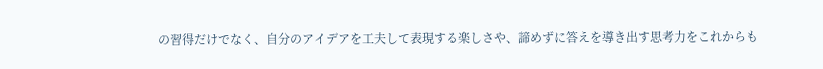の習得だけでなく、自分のアイデアを工夫して表現する楽しさや、諦めずに答えを導き出す思考力をこれからも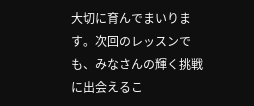大切に育んでまいります。次回のレッスンでも、みなさんの輝く挑戦に出会えるこ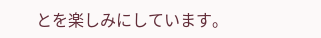とを楽しみにしています。